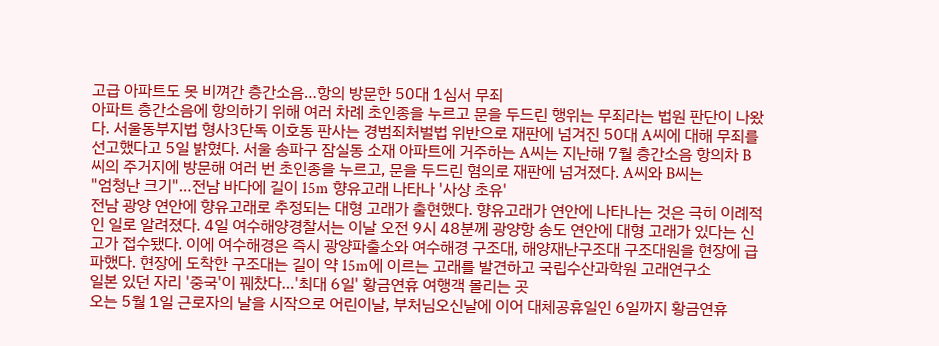고급 아파트도 못 비껴간 층간소음…항의 방문한 50대 1심서 무죄
아파트 층간소음에 항의하기 위해 여러 차례 초인종을 누르고 문을 두드린 행위는 무죄라는 법원 판단이 나왔다. 서울동부지법 형사3단독 이호동 판사는 경범죄처벌법 위반으로 재판에 넘겨진 50대 A씨에 대해 무죄를 선고했다고 5일 밝혔다. 서울 송파구 잠실동 소재 아파트에 거주하는 A씨는 지난해 7월 층간소음 항의차 B씨의 주거지에 방문해 여러 번 초인종을 누르고, 문을 두드린 혐의로 재판에 넘겨졌다. A씨와 B씨는
"엄청난 크기"…전남 바다에 길이 15m 향유고래 나타나 '사상 초유'
전남 광양 연안에 향유고래로 추정되는 대형 고래가 출현했다. 향유고래가 연안에 나타나는 것은 극히 이례적인 일로 알려졌다. 4일 여수해양경찰서는 이날 오전 9시 48분께 광양항 송도 연안에 대형 고래가 있다는 신고가 접수됐다. 이에 여수해경은 즉시 광양파출소와 여수해경 구조대, 해양재난구조대 구조대원을 현장에 급파했다. 현장에 도착한 구조대는 길이 약 15m에 이르는 고래를 발견하고 국립수산과학원 고래연구소
일본 있던 자리 '중국'이 꿰찼다…'최대 6일' 황금연휴 여행객 몰리는 곳
오는 5월 1일 근로자의 날을 시작으로 어린이날, 부처님오신날에 이어 대체공휴일인 6일까지 황금연휴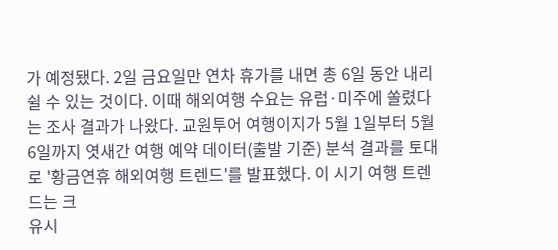가 예정됐다. 2일 금요일만 연차 휴가를 내면 총 6일 동안 내리 쉴 수 있는 것이다. 이때 해외여행 수요는 유럽·미주에 쏠렸다는 조사 결과가 나왔다. 교원투어 여행이지가 5월 1일부터 5월 6일까지 엿새간 여행 예약 데이터(출발 기준) 분석 결과를 토대로 '황금연휴 해외여행 트렌드'를 발표했다. 이 시기 여행 트렌드는 크
유시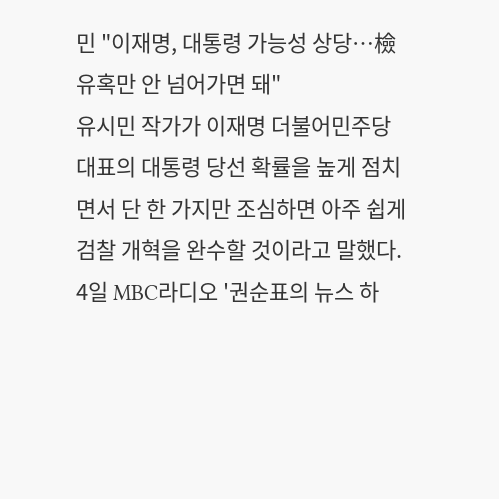민 "이재명, 대통령 가능성 상당…檢 유혹만 안 넘어가면 돼"
유시민 작가가 이재명 더불어민주당 대표의 대통령 당선 확률을 높게 점치면서 단 한 가지만 조심하면 아주 쉽게 검찰 개혁을 완수할 것이라고 말했다. 4일 MBC라디오 '권순표의 뉴스 하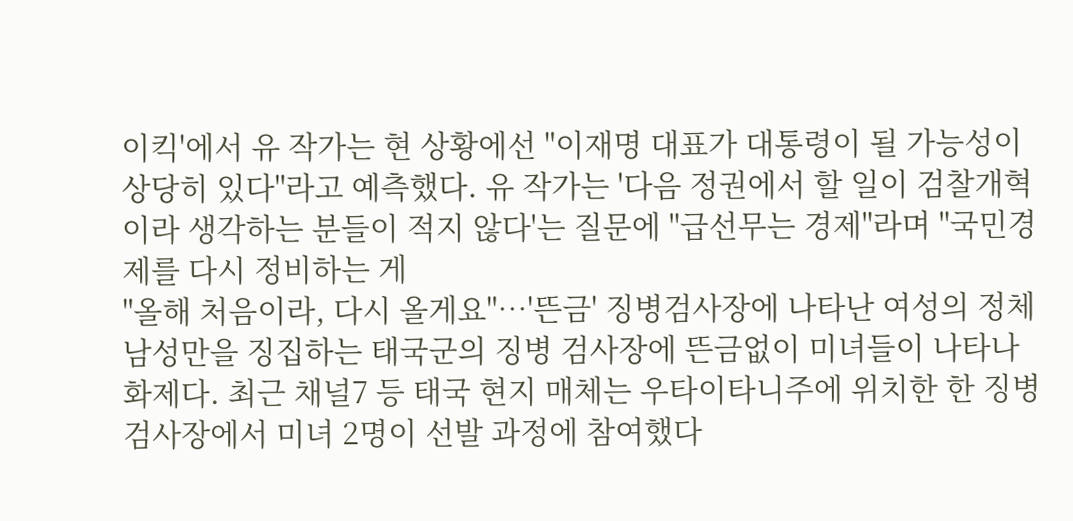이킥'에서 유 작가는 현 상황에선 "이재명 대표가 대통령이 될 가능성이 상당히 있다"라고 예측했다. 유 작가는 '다음 정권에서 할 일이 검찰개혁이라 생각하는 분들이 적지 않다'는 질문에 "급선무는 경제"라며 "국민경제를 다시 정비하는 게
"올해 처음이라, 다시 올게요"…'뜬금' 징병검사장에 나타난 여성의 정체
남성만을 징집하는 태국군의 징병 검사장에 뜬금없이 미녀들이 나타나 화제다. 최근 채널7 등 태국 현지 매체는 우타이타니주에 위치한 한 징병 검사장에서 미녀 2명이 선발 과정에 참여했다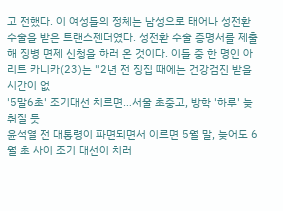고 전했다. 이 여성들의 정체는 남성으로 태어나 성전환 수술을 받은 트랜스젠더였다. 성전환 수술 증명서를 제출해 징병 면제 신청을 하러 온 것이다. 이들 중 한 명인 아리트 카니카(23)는 "2년 전 징집 때에는 건강검진 받을 시간이 없
'5말6초' 조기대선 치르면…서울 초중고, 방학 '하루' 늦춰질 듯
윤석열 전 대통령이 파면되면서 이르면 5월 말, 늦어도 6월 초 사이 조기 대선이 치러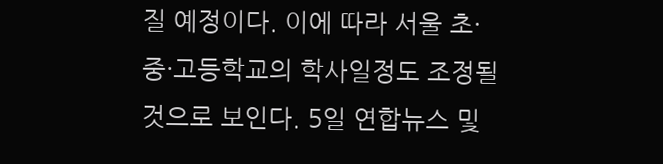질 예정이다. 이에 따라 서울 초·중·고등학교의 학사일정도 조정될 것으로 보인다. 5일 연합뉴스 및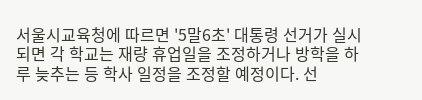서울시교육청에 따르면 '5말6초' 대통령 선거가 실시되면 각 학교는 재량 휴업일을 조정하거나 방학을 하루 늦추는 등 학사 일정을 조정할 예정이다. 선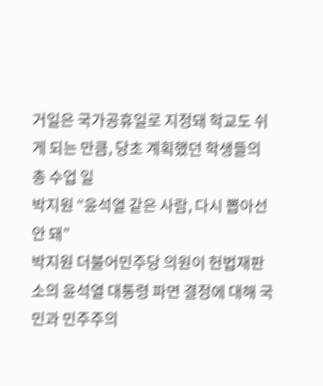거일은 국가공휴일로 지정돼 학교도 쉬게 되는 만큼, 당초 계획했던 학생들의 총 수업 일
박지원 “윤석열 같은 사람, 다시 뽑아선 안 돼”
박지원 더불어민주당 의원이 헌법재판소의 윤석열 대통령 파면 결정에 대해 국민과 민주주의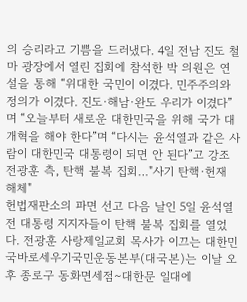의 승리라고 기쁨을 드러냈다. 4일 전남 진도 철마 광장에서 열린 집회에 참석한 박 의원은 연설을 통해 “위대한 국민이 이겼다. 민주주의와 정의가 이겼다. 진도·해남·완도 우리가 이겼다”며 “오늘부터 새로운 대한민국을 위해 국가 대개혁을 해야 한다”며 “다시는 윤석열과 같은 사람이 대한민국 대통령이 되면 안 된다”고 강조
전광훈 측, 탄핵 불복 집회…"사기 탄핵·헌재 해체"
헌법재판소의 파면 선고 다음 날인 5일 윤석열 전 대통령 지지자들이 탄핵 불복 집회를 열었다. 전광훈 사랑제일교회 목사가 이끄는 대한민국바로세우기국민운동본부(대국본)는 이날 오후 종로구 동화면세점∼대한문 일대에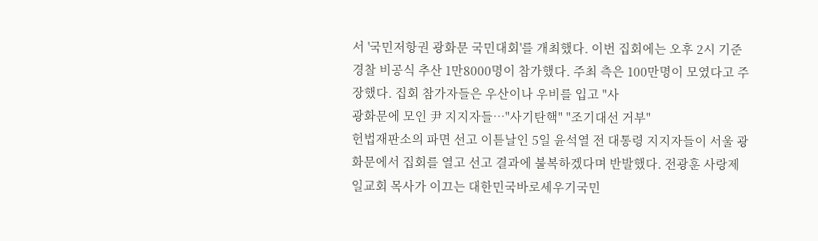서 '국민저항권 광화문 국민대회'를 개최했다. 이번 집회에는 오후 2시 기준 경찰 비공식 추산 1만8000명이 참가했다. 주최 측은 100만명이 모였다고 주장했다. 집회 참가자들은 우산이나 우비를 입고 "사
광화문에 모인 尹 지지자들…"사기탄핵" "조기대선 거부"
헌법재판소의 파면 선고 이튿날인 5일 윤석열 전 대통령 지지자들이 서울 광화문에서 집회를 열고 선고 결과에 불복하겠다며 반발했다. 전광훈 사랑제일교회 목사가 이끄는 대한민국바로세우기국민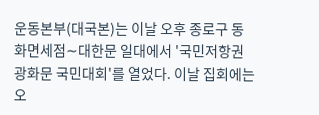운동본부(대국본)는 이날 오후 종로구 동화면세점∼대한문 일대에서 '국민저항권 광화문 국민대회'를 열었다. 이날 집회에는 오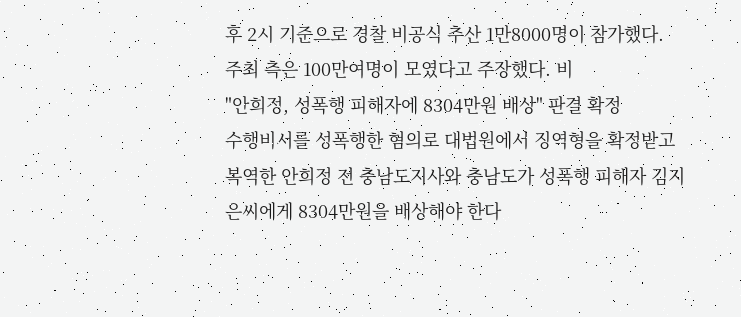후 2시 기준으로 경찰 비공식 추산 1만8000명이 참가했다. 주최 측은 100만여명이 모였다고 주장했다. 비
"안희정, 성폭행 피해자에 8304만원 배상" 판결 확정
수행비서를 성폭행한 혐의로 대법원에서 징역형을 확정받고 복역한 안희정 전 충남도지사와 충남도가 성폭행 피해자 김지은씨에게 8304만원을 배상해야 한다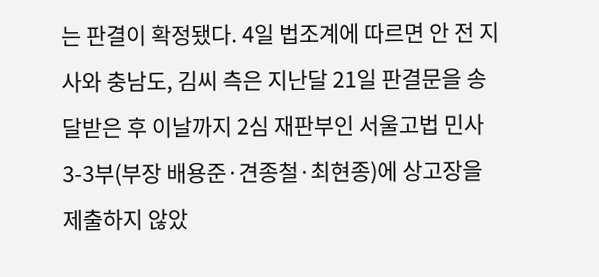는 판결이 확정됐다. 4일 법조계에 따르면 안 전 지사와 충남도, 김씨 측은 지난달 21일 판결문을 송달받은 후 이날까지 2심 재판부인 서울고법 민사3-3부(부장 배용준·견종철·최현종)에 상고장을 제출하지 않았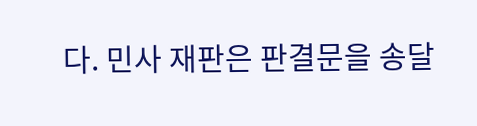다. 민사 재판은 판결문을 송달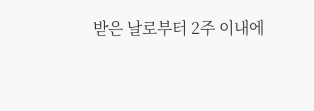받은 날로부터 2주 이내에